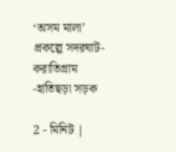‘অসম মালা’ প্রকল্পে সদরঘাট- করাতিগ্রাম -হাতিছড়া সড়ক

2 - মিনিট |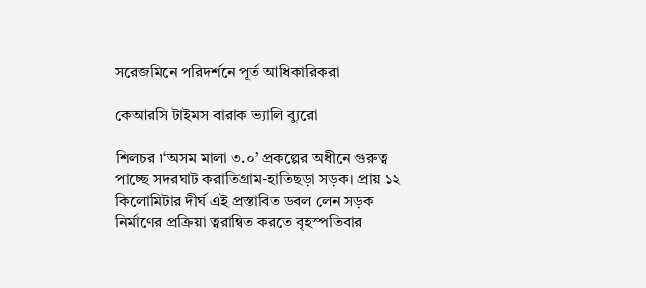সরেজমিনে পরিদর্শনে পূর্ত আধিকারিকরা

কেআরসি টাইমস বারাক ভ্যালি ব্যুরো

শিলচর ৷‘অসম মালা ৩.০’ প্রকল্পের অধীনে গুরুত্ব পাচ্ছে সদরঘাট করাতিগ্রাম-হাতিছড়া সড়ক। প্রায় ১২ কিলোমিটার দীর্ঘ এই প্রস্তাবিত ডবল লেন সড়ক নির্মাণের প্রক্রিয়া ত্বরান্বিত করতে বৃহস্পতিবার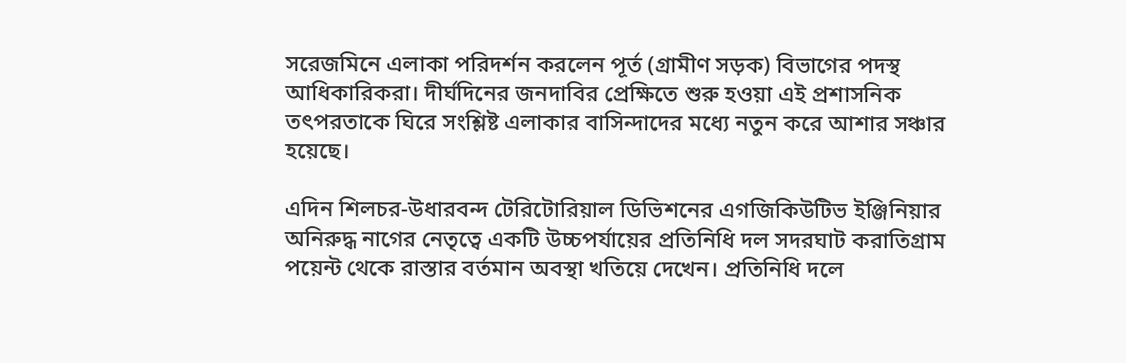সরেজমিনে এলাকা পরিদর্শন করলেন পূর্ত (গ্রামীণ সড়ক) বিভাগের পদস্থ আধিকারিকরা। দীর্ঘদিনের জনদাবির প্রেক্ষিতে শুরু হওয়া এই প্রশাসনিক তৎপরতাকে ঘিরে সংশ্লিষ্ট এলাকার বাসিন্দাদের মধ্যে নতুন করে আশার সঞ্চার হয়েছে।

এদিন শিলচর-উধারবন্দ টেরিটোরিয়াল ডিভিশনের এগজিকিউটিভ ইঞ্জিনিয়ার অনিরুদ্ধ নাগের নেতৃত্বে একটি উচ্চপর্যায়ের প্রতিনিধি দল সদরঘাট করাতিগ্রাম পয়েন্ট থেকে রাস্তার বর্তমান অবস্থা খতিয়ে দেখেন। প্রতিনিধি দলে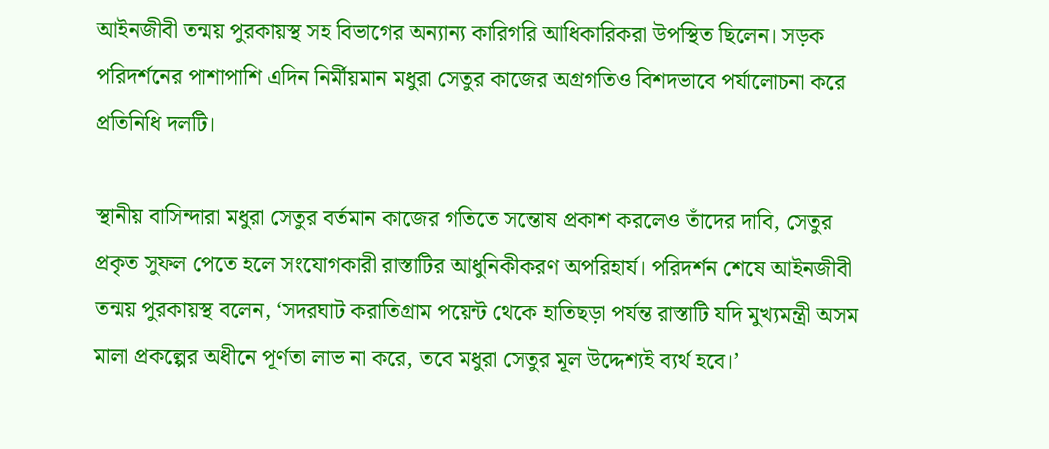আইনজীবী তন্ময় পুরকায়স্থ সহ বিভাগের অন্যান্য কারিগরি আধিকারিকরা উপস্থিত ছিলেন। সড়ক পরিদর্শনের পাশাপাশি এদিন নির্মীয়মান মধুরা সেতুর কাজের অগ্রগতিও বিশদভাবে পর্যালোচনা করে প্রতিনিধি দলটি।

স্থানীয় বাসিন্দারা মধুরা সেতুর বর্তমান কাজের গতিতে সন্তোষ প্রকাশ করলেও তাঁদের দাবি, সেতুর প্রকৃত সুফল পেতে হলে সংযোগকারী রাস্তাটির আধুনিকীকরণ অপরিহার্য। পরিদর্শন শেষে আইনজীবী তন্ময় পুরকায়স্থ বলেন, ‘সদরঘাট করাতিগ্রাম পয়েন্ট থেকে হাতিছড়া পর্যন্ত রাস্তাটি যদি মুখ্যমন্ত্রী অসম মালা প্রকল্পের অধীনে পূর্ণতা লাভ না করে, তবে মধুরা সেতুর মূল উদ্দেশ্যই ব্যর্থ হবে।’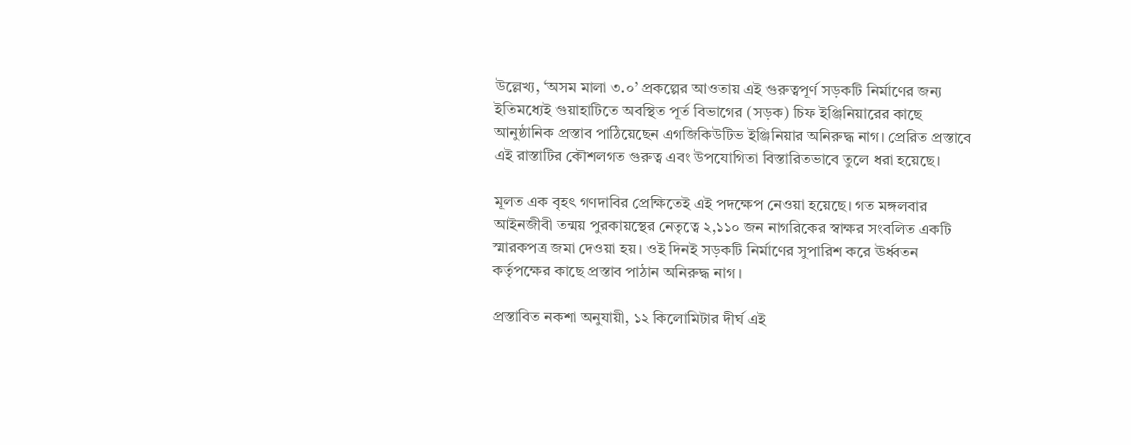উল্লেখ্য, ‘অসম মালা ৩.০’ প্রকল্পের আওতায় এই গুরুত্বপূর্ণ সড়কটি নির্মাণের জন্য ইতিমধ্যেই গুয়াহাটিতে অবস্থিত পূর্ত বিভাগের (সড়ক) চিফ ইঞ্জিনিয়ারের কাছে আনুষ্ঠানিক প্রস্তাব পাঠিয়েছেন এগজিকিউটিভ ইঞ্জিনিয়ার অনিরুদ্ধ নাগ। প্রেরিত প্রস্তাবে এই রাস্তাটির কৌশলগত গুরুত্ব এবং উপযোগিতা বিস্তারিতভাবে তুলে ধরা হয়েছে।

মূলত এক বৃহৎ গণদাবির প্রেক্ষিতেই এই পদক্ষেপ নেওয়া হয়েছে। গত মঙ্গলবার আইনজীবী তন্ময় পুরকায়স্থের নেতৃত্বে ২,১১০ জন নাগরিকের স্বাক্ষর সংবলিত একটি স্মারকপত্র জমা দেওয়া হয়। ওই দিনই সড়কটি নির্মাণের সুপারিশ করে ঊর্ধ্বতন কর্তৃপক্ষের কাছে প্রস্তাব পাঠান অনিরুদ্ধ নাগ ।

প্রস্তাবিত নকশা অনুযায়ী, ১২ কিলোমিটার দীর্ঘ এই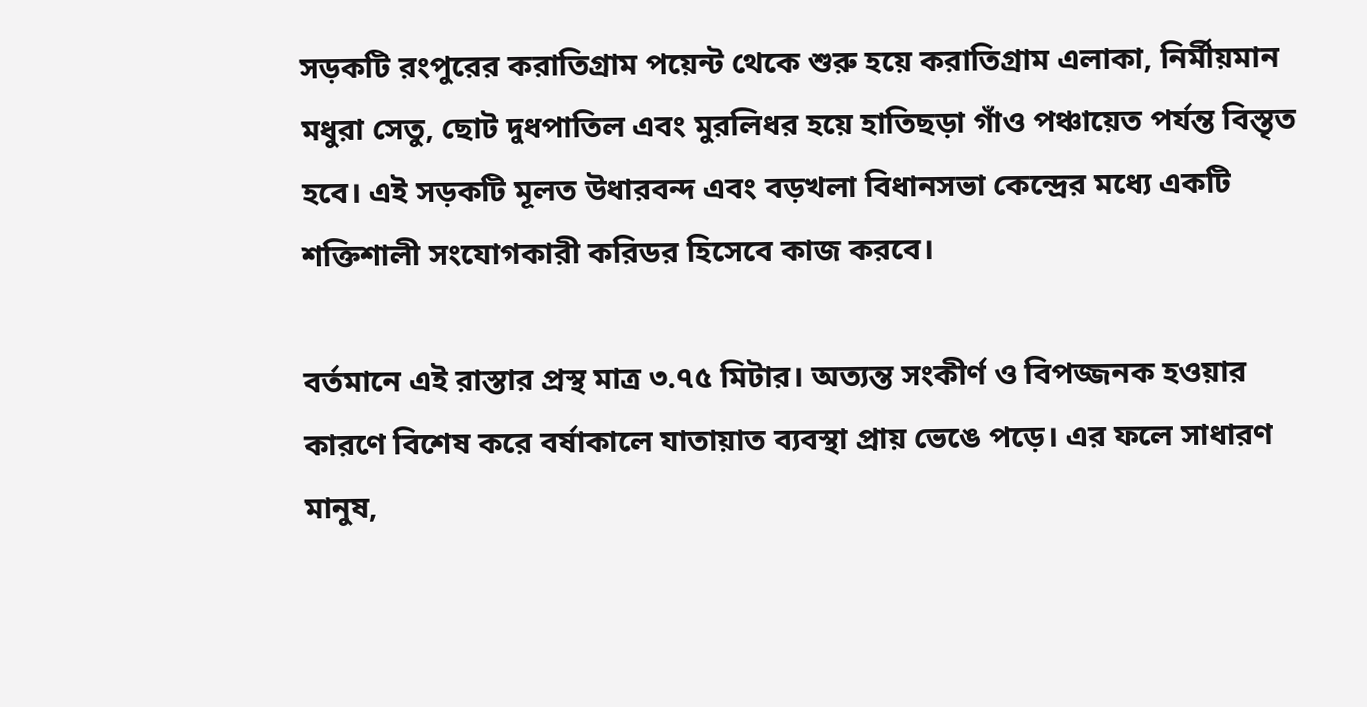সড়কটি রংপুরের করাতিগ্রাম পয়েন্ট থেকে শুরু হয়ে করাতিগ্রাম এলাকা, নির্মীয়মান মধুরা সেতু, ছোট দুধপাতিল এবং মুরলিধর হয়ে হাতিছড়া গাঁও পঞ্চায়েত পর্যন্ত বিস্তৃত হবে। এই সড়কটি মূলত উধারবন্দ এবং বড়খলা বিধানসভা কেন্দ্রের মধ্যে একটি শক্তিশালী সংযোগকারী করিডর হিসেবে কাজ করবে।

বর্তমানে এই রাস্তার প্রস্থ মাত্র ৩.৭৫ মিটার। অত্যন্ত সংকীর্ণ ও বিপজ্জনক হওয়ার কারণে বিশেষ করে বর্ষাকালে যাতায়াত ব্যবস্থা প্রায় ভেঙে পড়ে। এর ফলে সাধারণ মানুষ,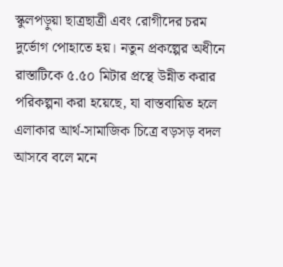স্কুলপড়ুয়া ছাত্রছাত্রী এবং রোগীদের চরম দুর্ভোগ পোহাতে হয়। নতুন প্রকল্পের অধীনে রাস্তাটিকে ৫.৫০ মিটার প্রস্থে উন্নীত করার পরিকল্পনা করা হয়েছে, যা বাস্তবায়িত হলে এলাকার আর্থ-সামাজিক চিত্রে বড়সড় বদল আসবে বলে মনে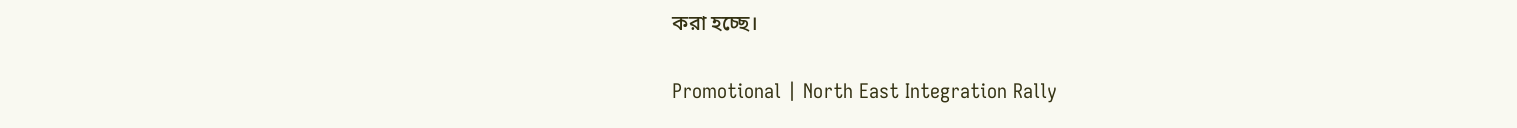করা হচ্ছে।

Promotional | North East Integration Rally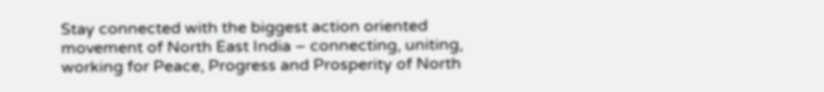Stay connected with the biggest action oriented movement of North East India – connecting, uniting, working for Peace, Progress and Prosperity of North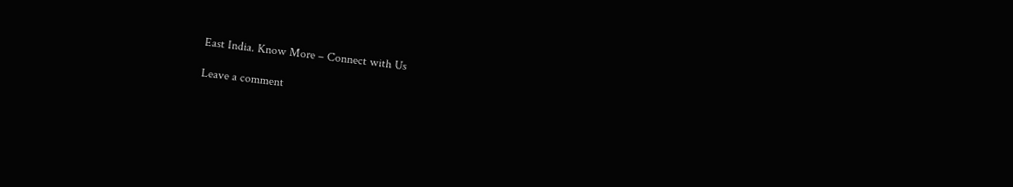East India. Know More – Connect with Us

Leave a comment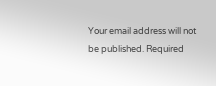Your email address will not be published. Required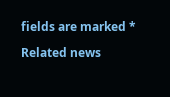fields are marked *

Related news